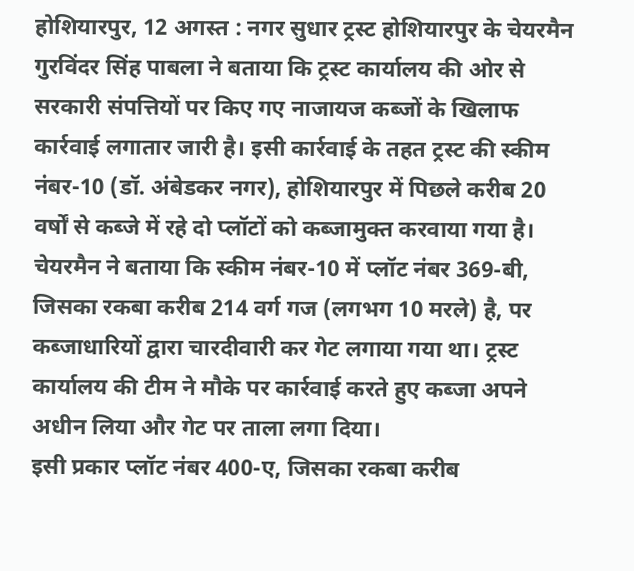होशियारपुर, 12 अगस्त : नगर सुधार ट्रस्ट होशियारपुर के चेयरमैन गुरविंदर सिंह पाबला ने बताया कि ट्रस्ट कार्यालय की ओर से सरकारी संपत्तियों पर किए गए नाजायज कब्जों के खिलाफ कार्रवाई लगातार जारी है। इसी कार्रवाई के तहत ट्रस्ट की स्कीम नंबर-10 (डॉ. अंबेडकर नगर), होशियारपुर में पिछले करीब 20 वर्षों से कब्जे में रहे दो प्लॉटों को कब्जामुक्त करवाया गया है।
चेयरमैन ने बताया कि स्कीम नंबर-10 में प्लॉट नंबर 369-बी, जिसका रकबा करीब 214 वर्ग गज (लगभग 10 मरले) है, पर कब्जाधारियों द्वारा चारदीवारी कर गेट लगाया गया था। ट्रस्ट कार्यालय की टीम ने मौके पर कार्रवाई करते हुए कब्जा अपने अधीन लिया और गेट पर ताला लगा दिया।
इसी प्रकार प्लॉट नंबर 400-ए, जिसका रकबा करीब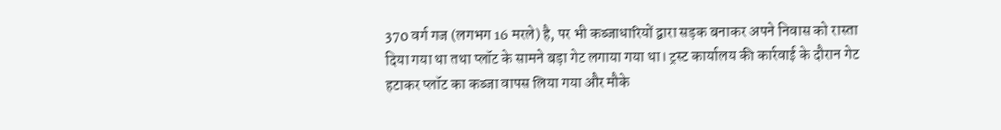370 वर्ग गज (लगभग 16 मरले) है, पर भी कब्जाधारियों द्वारा सड़क बनाकर अपने निवास को रास्ता दिया गया था तथा प्लॉट के सामने बड़ा गेट लगाया गया था। ट्रस्ट कार्यालय की कार्रवाई के दौरान गेट हटाकर प्लॉट का कब्जा वापस लिया गया और मौके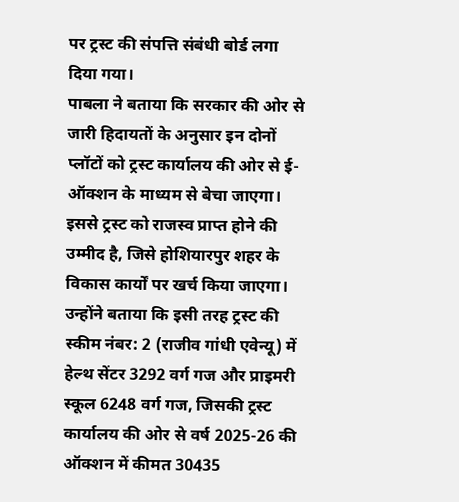पर ट्रस्ट की संपत्ति संबंधी बोर्ड लगा दिया गया।
पाबला ने बताया कि सरकार की ओर से जारी हिदायतों के अनुसार इन दोनों प्लॉटों को ट्रस्ट कार्यालय की ओर से ई-ऑक्शन के माध्यम से बेचा जाएगा। इससे ट्रस्ट को राजस्व प्राप्त होने की उम्मीद है, जिसे होशियारपुर शहर के विकास कार्यों पर खर्च किया जाएगा।
उन्होंने बताया कि इसी तरह ट्रस्ट की स्कीम नंबर: 2 (राजीव गांधी एवेन्यू) में हेल्थ सेंटर 3292 वर्ग गज और प्राइमरी स्कूल 6248 वर्ग गज, जिसकी ट्रस्ट कार्यालय की ओर से वर्ष 2025-26 की ऑक्शन में कीमत 30435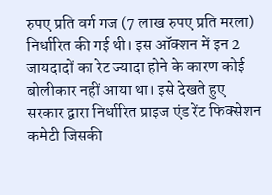रुपए प्रति वर्ग गज (7 लाख रुपए प्रति मरला) निर्धारित की गई थी। इस ऑक्शन में इन 2 जायदादों का रेट ज्यादा होने के कारण कोई बोलीकार नहीं आया था। इसे देखते हुए सरकार द्वारा निर्धारित प्राइज एंड रेंट फिक्सेशन कमेटी जिसकी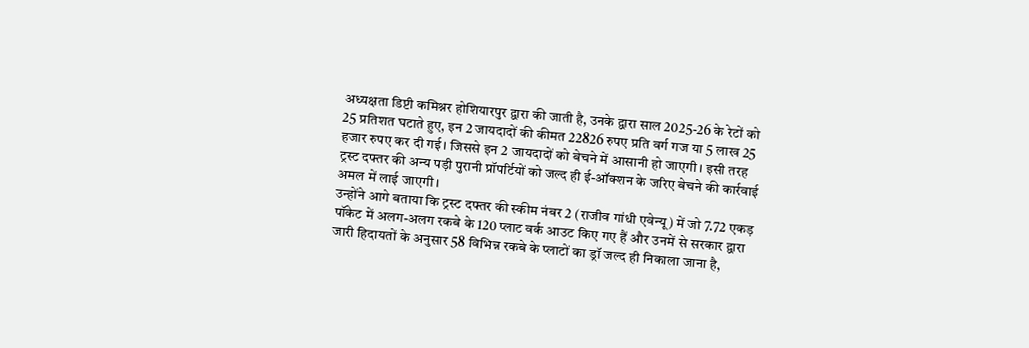अध्यक्षता डिप्टी कमिश्नर होशियारपुर द्वारा की जाती है, उनके द्वारा साल 2025-26 के रेटों को 25 प्रतिशत घटाते हुए, इन 2 जायदादों की कीमत 22826 रुपए प्रति वर्ग गज या 5 लाख 25 हजार रुपए कर दी गई। जिससे इन 2 जायदादों को बेचने में आसानी हो जाएगी। इसी तरह ट्रस्ट दफ्तर की अन्य पड़ी पुरानी प्रॉपर्टियों को जल्द ही ई-ऑक्शन के जरिए बेचने की कार्रवाई अमल में लाई जाएगी।
उन्होंने आगे बताया कि ट्रस्ट दफ्तर की स्कीम नंबर 2 (राजीव गांधी एवेन्यू) में जो 7.72 एकड़ पॉकेट में अलग-अलग रकबे के 120 प्लाट वर्क आउट किए गए हैं और उनमें से सरकार द्वारा जारी हिदायतों के अनुसार 58 विभिन्न रकबे के प्लाटों का ड्रॉ जल्द ही निकाला जाना है,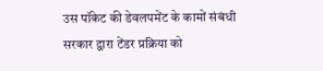उस पॉकेट की डेवलपमेंट के कामों संबंधी सरकार द्वारा टेंडर प्रक्रिया को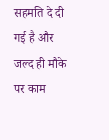सहमति दे दी गई है और जल्द ही मौके पर काम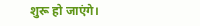शुरू हो जाएंगे।